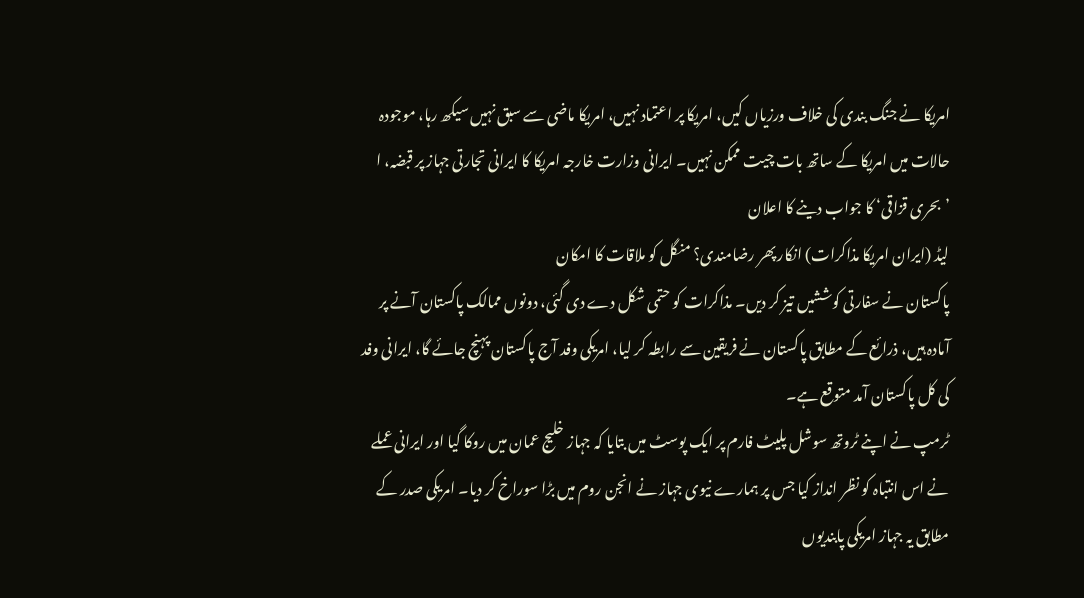امریکا نے جنگ بندی کی خلاف ورزیاں کیں، امریکا پر اعتماد نہیں، امریکا ماضی سے سبق نہیں سیکھ رہا، موجودہ حالات میں امریکا کے ساتھ بات چیت ممکن نہیں۔ ایرانی وزارت خارجہ امریکا کا ایرانی تجارتی جہاز پر قبضہ، ا ’بحری قزاقی‘ کا جواب دینے کا اعلان
لیڈ (ایران امریکا مذاکرات) انکار پھر رضامندی؟ منگل کو ملاقات کا امکان
پاکستان نے سفارتی کوششیں تیز کر دیں۔ مذاکرات کو حتمی شکل دے دی گئی، دونوں ممالک پاکستان آنے پر آمادہ ہیں، ذرائع کے مطابق پاکستان نے فریقین سے رابطہ کر لیا، امریکی وفد آج پاکستان پہنچ جائے گا، ایرانی وفد کی کل پاکستان آمد متوقع ہے۔
ٹرمپ نے اپنے ٹروتھ سوشل پلیٹ فارم پر ایک پوسٹ میں بتایا کہ جہاز خلیج عمان میں روکا گیا اور ایرانی عملے نے اس انتباہ کو نظر انداز کیا جس پر ہمارے نیوی جہاز نے انجن روم میں بڑا سوراخ کر دیا۔ امریکی صدر کے مطابق یہ جہاز امریکی پابندیوں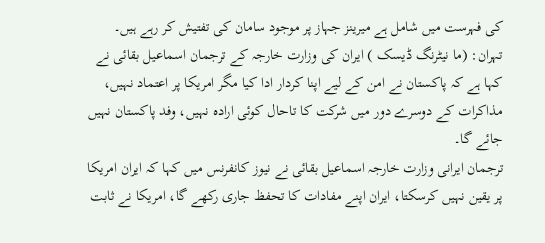کی فہرست میں شامل ہے میرینز جہاز پر موجود سامان کی تفتیش کر رہے ہیں۔
تہران: (ما نیٹرنگ ڈیسک ) ایران کی وزارت خارجہ کے ترجمان اسماعیل بقائی نے کہا ہے کہ پاکستان نے امن کے لیے اپنا کردار ادا کیا مگر امریکا پر اعتماد نہیں، مذاکرات کے دوسرے دور میں شرکت کا تاحال کوئی ارادہ نہیں، وفد پاکستان نہیں جائے گا۔
ترجمان ایرانی وزارت خارجہ اسماعیل بقائی نے نیوز کانفرنس میں کہا کہ ایران امریکا پر یقین نہیں کرسکتا، ایران اپنے مفادات کا تحفظ جاری رکھے گا، امریکا نے ثابت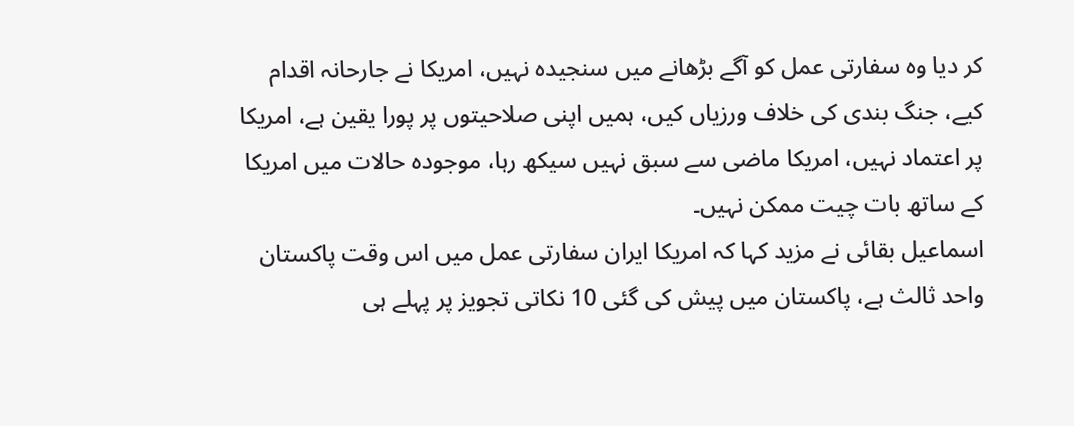کر دیا وہ سفارتی عمل کو آگے بڑھانے میں سنجیدہ نہیں، امریکا نے جارحانہ اقدام کیے، جنگ بندی کی خلاف ورزیاں کیں، ہمیں اپنی صلاحیتوں پر پورا یقین ہے، امریکا پر اعتماد نہیں، امریکا ماضی سے سبق نہیں سیکھ رہا، موجودہ حالات میں امریکا کے ساتھ بات چیت ممکن نہیں۔
اسماعیل بقائی نے مزید کہا کہ امریکا ایران سفارتی عمل میں اس وقت پاکستان واحد ثالث ہے، پاکستان میں پیش کی گئی 10 نکاتی تجویز پر پہلے ہی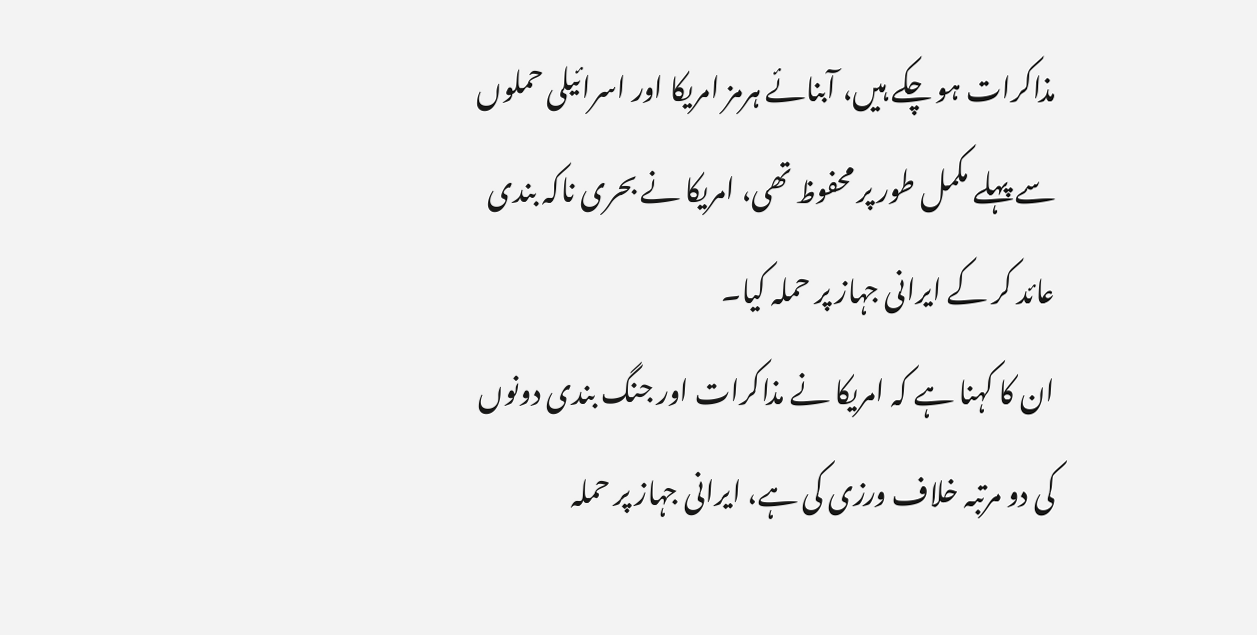مذاکرات ہو چکے ہیں، آبنائے ہرمز امریکا اور اسرائیلی حملوں سے پہلے مکمل طور پر محفوظ تھی، امریکا نے بحری ناکہ بندی عائد کر کے ایرانی جہاز پر حملہ کیا۔
ان کا کہنا ہے کہ امریکا نے مذاکرات اور جنگ بندی دونوں کی دو مرتبہ خلاف ورزی کی ہے، ایرانی جہاز پر حملہ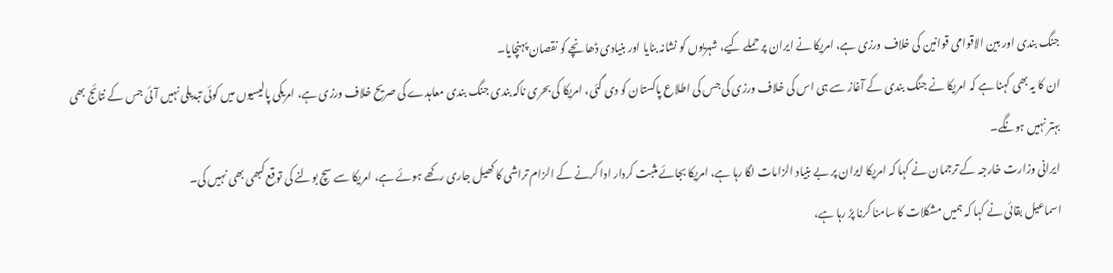جنگ بندی اور بین الاقوامی قوانین کی خلاف ورزی ہے، امریکا نے ایران پر حملے کیے، شہریوں کو نشانہ بنایا اور بنیادی ڈھانچے کو نقصان پہنچایا۔
ان کا یہ بھی کہنا ہے کہ امریکا نے جنگ بندی کے آغاز سے ہی اس کی خلاف ورزی کی جس کی اطلاع پاکستان کو دی گئی، امریکا کی بحری ناکہ بندی جنگ بندی معاہدے کی صریح خلاف ورزی ہے، امریکی پالیسیوں میں کوئی تبدیلی نہیں آئی جس کے نتائج بھی بہتر نہیں ہونگے۔
ایرانی وزارت خارجہ کے ترجمان نے کہا کہ امریکا ایران پر بے بنیاد الزامات لگا رہا ہے، امریکا بجائے مثبت کردار ادا کرنے کے الزام تراشی کا کھیل جاری رکھے ہوئے ہے، امریکا سے سچ بولنے کی توقع کبھی بھی نہیں کی۔
اسماعیل بقائی نے کہا کہ ہمیں مشکلات کا سامنا کرنا پڑ رہا ہے،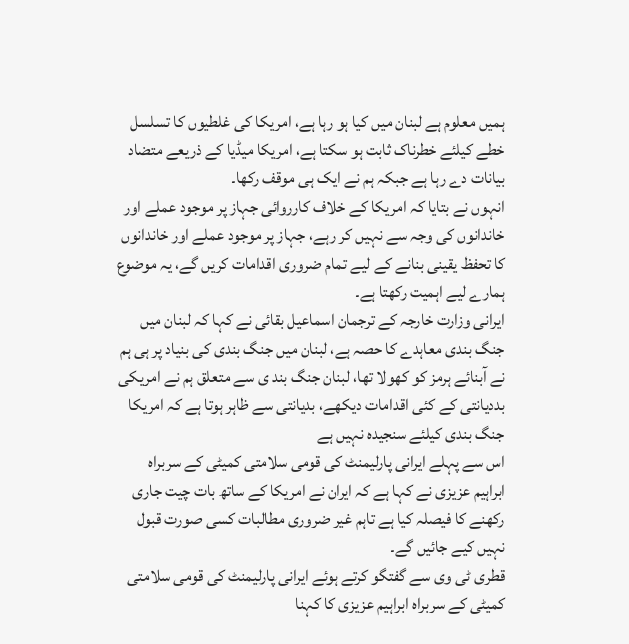ہمیں معلوم ہے لبنان میں کیا ہو رہا ہے، امریکا کی غلطیوں کا تسلسل خطے کیلئے خطرناک ثابت ہو سکتا ہے، امریکا میڈیا کے ذریعے متضاد بیانات دے رہا ہے جبکہ ہم نے ایک ہی موقف رکھا۔
انہوں نے بتایا کہ امریکا کے خلاف کارروائی جہاز پر موجود عملے اور خاندانوں کی وجہ سے نہیں کر رہے، جہاز پر موجود عملے اور خاندانوں کا تحفظ یقینی بنانے کے لیے تمام ضروری اقدامات کریں گے، یہ موضوع ہمارے لیے اہمیت رکھتا ہے۔
ایرانی وزارت خارجہ کے ترجمان اسماعیل بقائی نے کہا کہ لبنان میں جنگ بندی معاہدے کا حصہ ہے، لبنان میں جنگ بندی کی بنیاد پر ہی ہم نے آبنائے ہرمز کو کھولا تھا، لبنان جنگ بند ی سے متعلق ہم نے امریکی بددیانتی کے کئی اقدامات دیکھے، بدیانتی سے ظاہر ہوتا ہے کہ امریکا جنگ بندی کیلئے سنجیدہ نہیں ہے
اس سے پہلے ایرانی پارلیمنٹ کی قومی سلامتی کمیٹی کے سربراہ ابراہیم عزیزی نے کہا ہے کہ ایران نے امریکا کے ساتھ بات چیت جاری رکھنے کا فیصلہ کیا ہے تاہم غیر ضروری مطالبات کسی صورت قبول نہیں کیے جائیں گے۔
قطری ٹی وی سے گفتگو کرتے ہوئے ایرانی پارلیمنٹ کی قومی سلامتی کمیٹی کے سربراہ ابراہیم عزیزی کا کہنا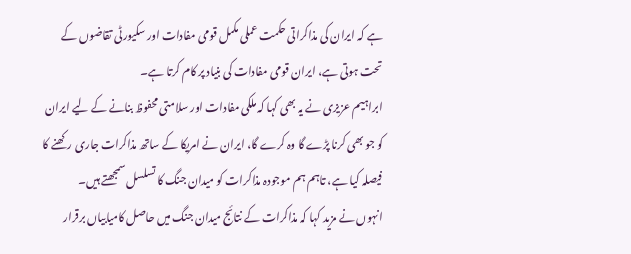ہے کہ ایران کی مذاکراتی حکمت عملی مکمل قومی مفادات اور سکیورٹی تقاضوں کے تحت ہوتی ہے، ایران قومی مفادات کی بنیاد پر کام کرتا ہے۔
ابراہیم عزیزی نے یہ بھی کہا کہ ملکی مفادات اور سلامتی محفوظ بنانے کے لیے ایران کو جو بھی کرنا پڑے گا وہ کرے گا، ایران نے امریکا کے ساتھ مذاکرات جاری رکھنے کا فیصلہ کیا ہے، تاہم ہم موجودہ مذاکرات کو میدان جنگ کا تسلسل سمجھتے ہیں۔
انہوں نے مزید کہا کہ مذاکرات کے نتائج میدان جنگ میں حاصل کامیابیاں برقرار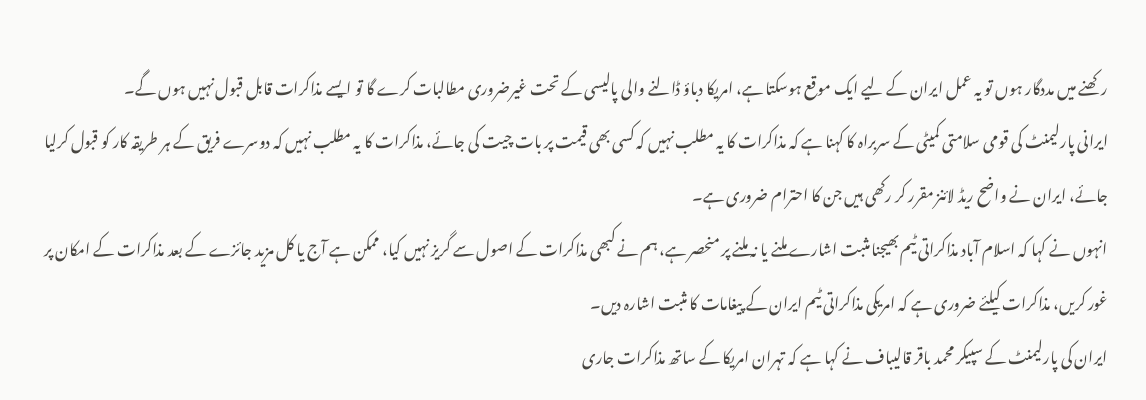رکھنے میں مددگار ہوں تو یہ عمل ایران کے لیے ایک موقع ہوسکتا ہے، امریکا دباؤ ڈالنے والی پالیسی کے تحت غیرضروری مطالبات کرے گا تو ایسے مذاکرات قابل قبول نہیں ہوں گے۔
ایرانی پارلیمنٹ کی قومی سلامتی کمیٹی کے سربراہ کا کہنا ہے کہ مذاکرات کا یہ مطلب نہیں کہ کسی بھی قیمت پر بات چیت کی جائے، مذاکرات کا یہ مطلب نہیں کہ دوسرے فریق کے ہر طریقہ کار کو قبول کرلیا جائے، ایران نے واضح ریڈ لائنز مقرر کر رکھی ہیں جن کا احترام ضروری ہے۔
انہوں نے کہا کہ اسلام آباد مذاکراتی ٹیم بھیجنا مثبت اشارے ملنے یا نہ ملنے پر منحصر ہے، ہم نے کبھی مذاکرات کے اصول سے گریز نہیں کیا، ممکن ہے آج یا کل مزید جائزے کے بعد مذاکرات کے امکان پر غور کریں، مذاکرات کیلئے ضروری ہے کہ امریکی مذاکراتی ٹیم ایران کے پیغامات کا مثبت اشارہ دیں۔
ایران کی پارلیمنٹ کے سپیکر محمد باقر قالیباف نے کہا ہے کہ تہران امریکا کے ساتھ مذاکرات جاری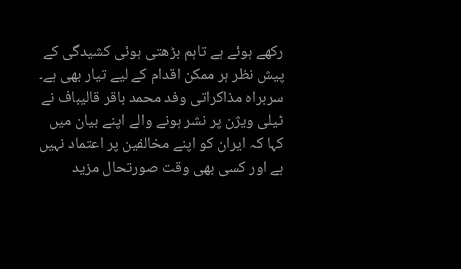رکھے ہوئے ہے تاہم بڑھتی ہوئی کشیدگی کے پیش نظر ہر ممکن اقدام کے لیے تیار بھی ہے۔
سربراہ مذاکراتی وفد محمد باقر قالیباف نے ٹیلی ویژن پر نشر ہونے والے اپنے بیان میں کہا کہ ایران کو اپنے مخالفین پر اعتماد نہیں ہے اور کسی بھی وقت صورتحال مزید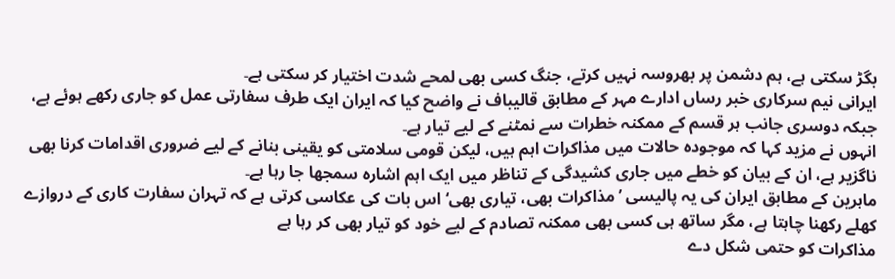بگڑ سکتی ہے، ہم دشمن پر بھروسہ نہیں کرتے، جنگ کسی بھی لمحے شدت اختیار کر سکتی ہے۔
ایرانی نیم سرکاری خبر رساں ادارے مہر کے مطابق قالیباف نے واضح کیا کہ ایران ایک طرف سفارتی عمل کو جاری رکھے ہوئے ہے، جبکہ دوسری جانب ہر قسم کے ممکنہ خطرات سے نمٹنے کے لیے تیار ہے۔
انہوں نے مزید کہا کہ موجودہ حالات میں مذاکرات اہم ہیں، لیکن قومی سلامتی کو یقینی بنانے کے لیے ضروری اقدامات کرنا بھی ناگزیر ہے، ان کے بیان کو خطے میں جاری کشیدگی کے تناظر میں ایک اہم اشارہ سمجھا جا رہا ہے۔
ماہرین کے مطابق ایران کی یہ پالیسی ’مذاکرات بھی، تیاری بھی‘ اس بات کی عکاسی کرتی ہے کہ تہران سفارت کاری کے دروازے کھلے رکھنا چاہتا ہے، مگر ساتھ ہی کسی بھی ممکنہ تصادم کے لیے خود کو تیار بھی کر رہا ہے
مذاکرات کو حتمی شکل دے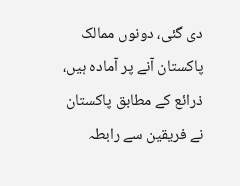دی گئی، دونوں ممالک پاکستان آنے پر آمادہ ہیں، ذرائع کے مطابق پاکستان نے فریقین سے رابطہ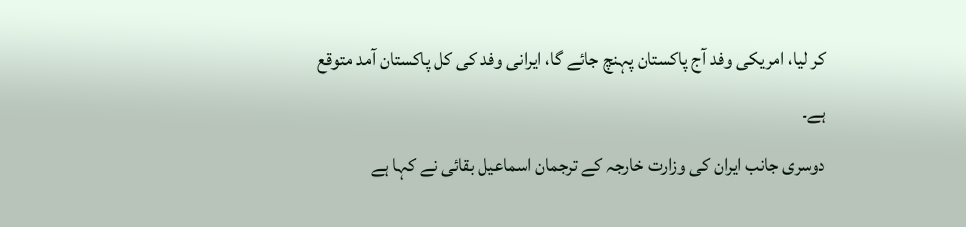کر لیا، امریکی وفد آج پاکستان پہنچ جائے گا، ایرانی وفد کی کل پاکستان آمد متوقع ہے۔
دوسری جانب ایران کی وزارت خارجہ کے ترجمان اسماعیل بقائی نے کہا ہے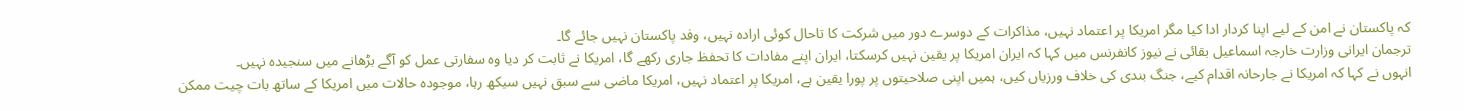کہ پاکستان نے امن کے لیے اپنا کردار ادا کیا مگر امریکا پر اعتماد نہیں، مذاکرات کے دوسرے دور میں شرکت کا تاحال کوئی ارادہ نہیں، وفد پاکستان نہیں جائے گا۔
ترجمان ایرانی وزارت خارجہ اسماعیل بقائی نے نیوز کانفرنس میں کہا کہ ایران امریکا پر یقین نہیں کرسکتا، ایران اپنے مفادات کا تحفظ جاری رکھے گا، امریکا نے ثابت کر دیا وہ سفارتی عمل کو آگے بڑھانے میں سنجیدہ نہیں۔
انہوں نے کہا کہ امریکا نے جارحانہ اقدام کیے، جنگ بندی کی خلاف ورزیاں کیں، ہمیں اپنی صلاحیتوں پر پورا یقین ہے، امریکا پر اعتماد نہیں، امریکا ماضی سے سبق نہیں سیکھ رہا، موجودہ حالات میں امریکا کے ساتھ بات چیت ممکن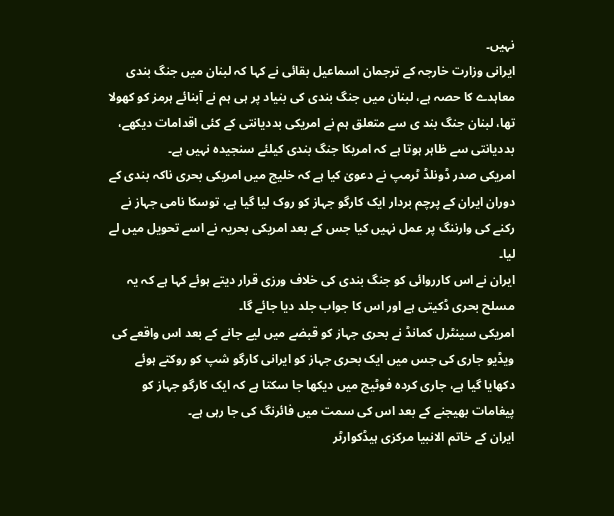نہیں۔
ایرانی وزارت خارجہ کے ترجمان اسماعیل بقائی نے کہا کہ لبنان میں جنگ بندی معاہدے کا حصہ ہے، لبنان میں جنگ بندی کی بنیاد پر ہی ہم نے آبنائے ہرمز کو کھولا تھا، لبنان جنگ بند ی سے متعلق ہم نے امریکی بددیانتی کے کئی اقدامات دیکھے، بددیانتی سے ظاہر ہوتا ہے کہ امریکا جنگ بندی کیلئے سنجیدہ نہیں ہے۔
امریکی صدر ڈونلڈ ٹرمپ نے دعویٰ کیا ہے کہ خلیج میں امریکی بحری ناکہ بندی کے دوران ایران کے پرچم بردار ایک کارگو جہاز کو روک لیا گیا ہے، توسکا نامی جہاز نے رکنے کی وارننگ پر عمل نہیں کیا جس کے بعد امریکی بحریہ نے اسے تحویل میں لے لیا۔
ایران نے اس کارروائی کو جنگ بندی کی خلاف ورزی قرار دیتے ہوئے کہا ہے کہ یہ مسلح بحری ڈکیتی ہے اور اس کا جواب جلد دیا جائے گا۔
امریکی سینٹرل کمانڈ نے بحری جہاز کو قبضے میں لیے جانے کے بعد اس واقعے کی ویڈیو جاری کی جس میں ایک بحری جہاز کو ایرانی کارگو شپ کو روکتے ہوئے دکھایا گیا ہے، جاری کردہ فوٹیج میں دیکھا جا سکتا ہے کہ ایک کارگو جہاز کو پیغامات بھیجنے کے بعد اس کی سمت میں فائرنگ کی جا رہی ہے۔
ایران کے خاتم الانبیا مرکزی ہیڈکوارٹر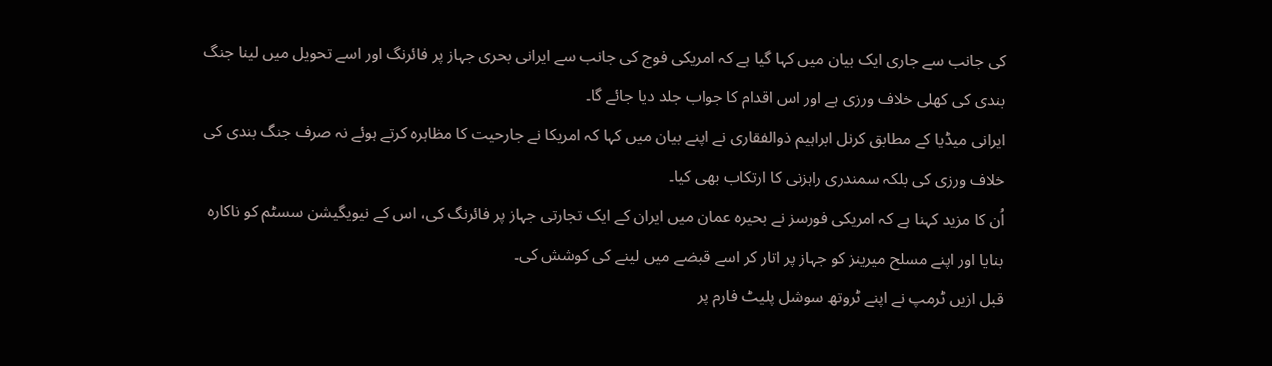کی جانب سے جاری ایک بیان میں کہا گیا ہے کہ امریکی فوج کی جانب سے ایرانی بحری جہاز پر فائرنگ اور اسے تحویل میں لینا جنگ بندی کی کھلی خلاف ورزی ہے اور اس اقدام کا جواب جلد دیا جائے گا۔
ایرانی میڈیا کے مطابق کرنل ابراہیم ذوالفقاری نے اپنے بیان میں کہا کہ امریکا نے جارحیت کا مظاہرہ کرتے ہوئے نہ صرف جنگ بندی کی خلاف ورزی کی بلکہ سمندری راہزنی کا ارتکاب بھی کیا۔
اُن کا مزید کہنا ہے کہ امریکی فورسز نے بحیرہ عمان میں ایران کے ایک تجارتی جہاز پر فائرنگ کی، اس کے نیویگیشن سسٹم کو ناکارہ بنایا اور اپنے مسلح میرینز کو جہاز پر اتار کر اسے قبضے میں لینے کی کوشش کی۔
قبل ازیں ٹرمپ نے اپنے ٹروتھ سوشل پلیٹ فارم پر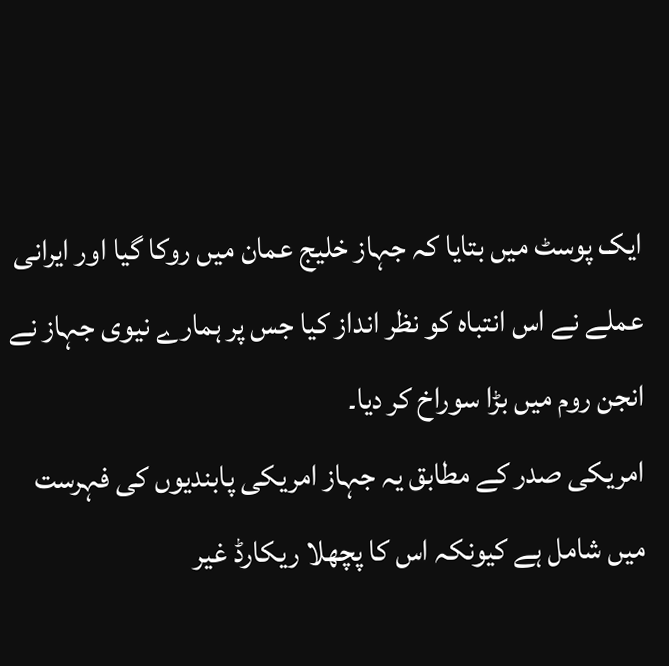ایک پوسٹ میں بتایا کہ جہاز خلیج عمان میں روکا گیا اور ایرانی عملے نے اس انتباہ کو نظر انداز کیا جس پر ہمارے نیوی جہاز نے انجن روم میں بڑا سوراخ کر دیا۔
امریکی صدر کے مطابق یہ جہاز امریکی پابندیوں کی فہرست میں شامل ہے کیونکہ اس کا پچھلا ریکارڈ غیر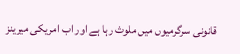قانونی سرگرمیوں میں ملوث رہا ہے اور اب امریکی میرینز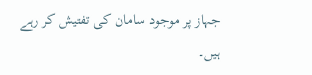جہاز پر موجود سامان کی تفتیش کر رہے ہیں۔